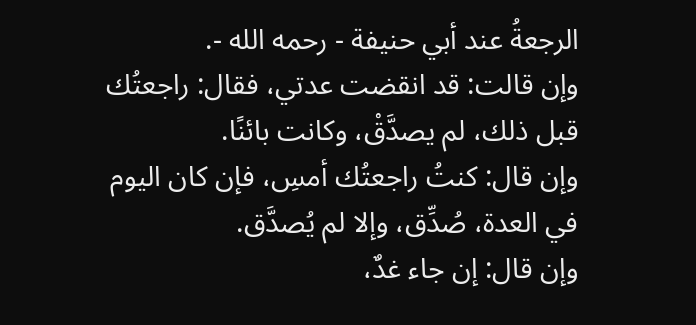الرجعةُ عند أبي حنيفة - رحمه الله -.
وإن قالت: قد انقضت عدتي، فقال: راجعتُك قبل ذلك، لم يصدَّقْ، وكانت بائنًا.
وإن قال: كنتُ راجعتُك أمسِ، فإن كان اليوم في العدة، صُدِّق، وإلا لم يُصدَّق.
وإن قال: إن جاء غدٌ،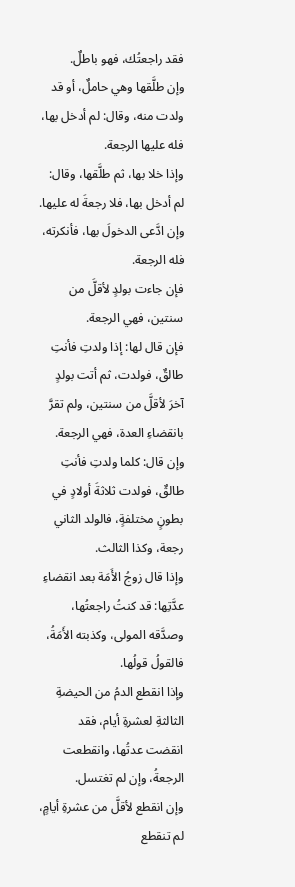فقد راجعتُك، فهو باطلٌ.
وإن طلَّقها وهي حاملٌ، أو قد ولدت منه، وقال: لم أدخل بها، فله عليها الرجعة.
وإذا خلا بها، ثم طلَّقها، وقال: لم أدخل بها، فلا رجعةَ له عليها.
وإن ادَّعى الدخولَ بها، فأنكرته، فله الرجعة.
فإن جاءت بولدٍ لأقلَّ من سنتين، فهي الرجعة.
فإن قال لها: إذا ولدتِ فأنتِ طالقٌ، فولدت، ثم أتت بولدٍ آخرَ لأقلَّ من سنتين، ولم تقرَّ بانقضاءِ العدة، فهي الرجعة.
وإن قال: كلما ولدتِ فأنتِ طالقٌ، فولدت ثلاثةَ أولادٍ في بطونٍ مختلفةٍ، فالولد الثاني رجعة، وكذا الثالث.
وإذا قال زوجُ الأَمَة بعد انقضاءِ عدَّتِها: قد كنتُ راجعتُها، وصدَّقه المولى، وكذبته الأَمَةُ، فالقولُ قولُها.
وإذا انقطع الدمُ من الحيضةِ الثالثةِ لعشرةِ أيام، فقد انقضت عدتُها، وانقطعت الرجعةُ، وإن لم تغتسل.
وإن انقطع لأقلَّ من عشرةِ أيامٍ، لم تنقطع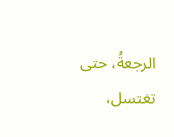الرجعةُ، حتى تغتسل،